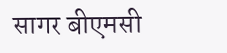सागर बीएमसी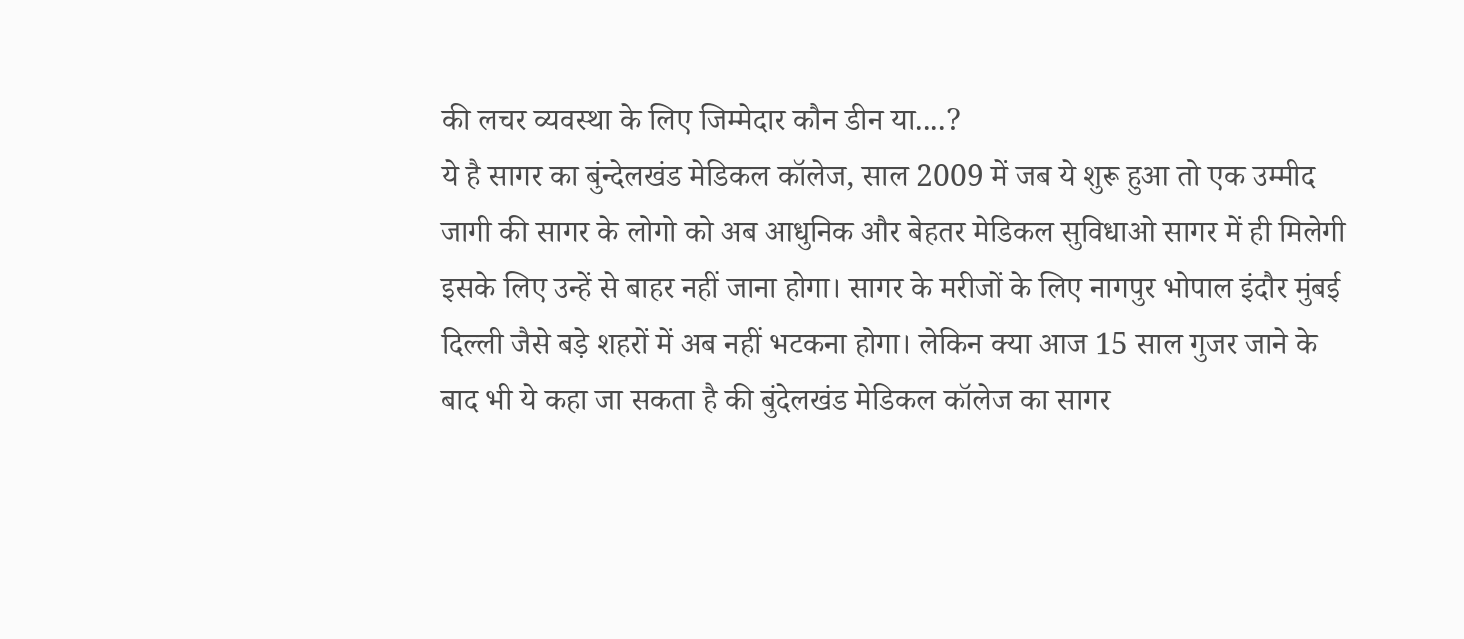की लचर व्यवस्था के लिए जिम्मेदार कौन डीन या....?
ये है सागर का बुंन्देलखंड मेडिकल कॉलेज, साल 2009 में जब ये शुरू हुआ तो एक उम्मीद जागी की सागर के लोगो को अब आधुनिक और बेहतर मेडिकल सुविधाओ सागर में ही मिलेगी इसके लिए उन्हें से बाहर नहीं जाना होगा। सागर के मरीजों के लिए नागपुर भोपाल इंदौर मुंबई दिल्ली जैसे बड़े शहरों में अब नहीं भटकना होगा। लेकिन क्या आज 15 साल गुजर जाने के बाद भी ये कहा जा सकता है की बुंदेलखंड मेडिकल कॉलेज का सागर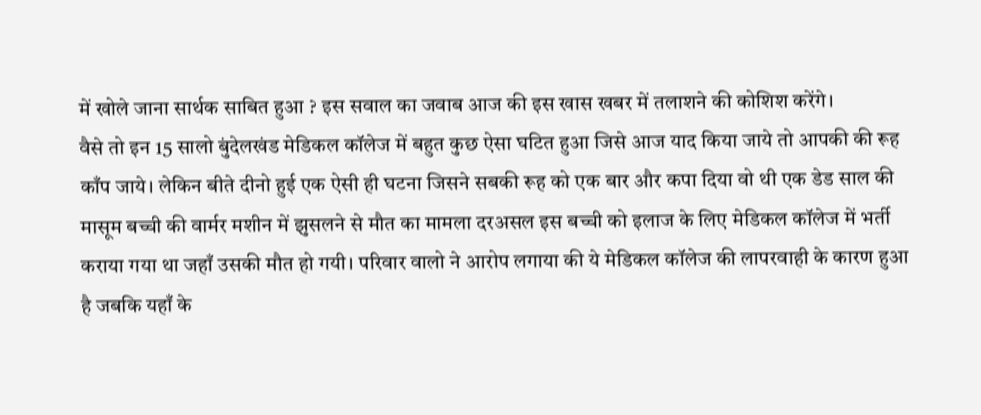में खोले जाना सार्थक साबित हुआ ? इस सवाल का जवाब आज की इस खास खबर में तलाशने की कोशिश करेंगे।
वैसे तो इन 15 सालो बुंदेलखंड मेडिकल कॉलेज में बहुत कुछ ऐसा घटित हुआ जिसे आज याद किया जाये तो आपकी की रूह काँप जाये। लेकिन बीते दीनो हुई एक ऐसी ही घटना जिसने सबकी रूह को एक बार और कपा दिया वो थी एक डेड साल की मासूम बच्ची की वार्मर मशीन में झुसलने से मौत का मामला दरअसल इस बच्ची को इलाज के लिए मेडिकल कॉलेज में भर्ती कराया गया था जहाँ उसकी मौत हो गयी। परिवार वालो ने आरोप लगाया की ये मेडिकल कॉलेज की लापरवाही के कारण हुआ है जबकि यहाँ के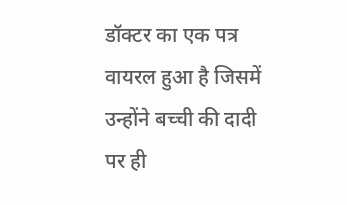डॉक्टर का एक पत्र वायरल हुआ है जिसमें उन्होंने बच्ची की दादी पर ही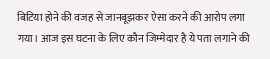बिटिया होने की वजह से जानबूझकर ऐसा करने की आरोप लगा गया। आज इस घटना के लिए कौन जिम्मेदार है ये पता लगाने की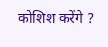कोशिश करेंगे ?